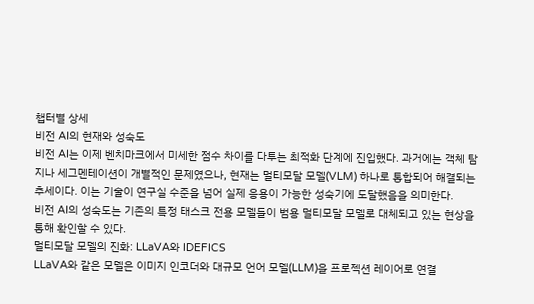챕터별 상세
비전 AI의 현재와 성숙도
비전 AI는 이제 벤치마크에서 미세한 점수 차이를 다투는 최적화 단계에 진입했다. 과거에는 객체 탐지나 세그멘테이션이 개별적인 문제였으나, 현재는 멀티모달 모델(VLM) 하나로 통합되어 해결되는 추세이다. 이는 기술이 연구실 수준을 넘어 실제 응용이 가능한 성숙기에 도달했음을 의미한다.
비전 AI의 성숙도는 기존의 특정 태스크 전용 모델들이 범용 멀티모달 모델로 대체되고 있는 현상을 통해 확인할 수 있다.
멀티모달 모델의 진화: LLaVA와 IDEFICS
LLaVA와 같은 모델은 이미지 인코더와 대규모 언어 모델(LLM)을 프로젝션 레이어로 연결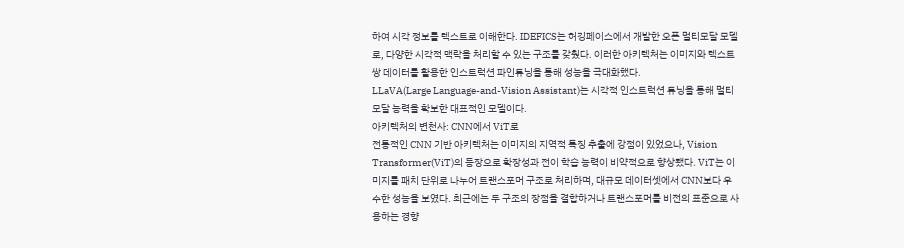하여 시각 정보를 텍스트로 이해한다. IDEFICS는 허깅페이스에서 개발한 오픈 멀티모달 모델로, 다양한 시각적 맥락을 처리할 수 있는 구조를 갖췄다. 이러한 아키텍처는 이미지와 텍스트 쌍 데이터를 활용한 인스트럭션 파인튜닝을 통해 성능을 극대화했다.
LLaVA(Large Language-and-Vision Assistant)는 시각적 인스트럭션 튜닝을 통해 멀티모달 능력을 확보한 대표적인 모델이다.
아키텍처의 변천사: CNN에서 ViT로
전통적인 CNN 기반 아키텍처는 이미지의 지역적 특징 추출에 강점이 있었으나, Vision Transformer(ViT)의 등장으로 확장성과 전이 학습 능력이 비약적으로 향상됐다. ViT는 이미지를 패치 단위로 나누어 트랜스포머 구조로 처리하며, 대규모 데이터셋에서 CNN보다 우수한 성능을 보였다. 최근에는 두 구조의 장점을 결합하거나 트랜스포머를 비전의 표준으로 사용하는 경향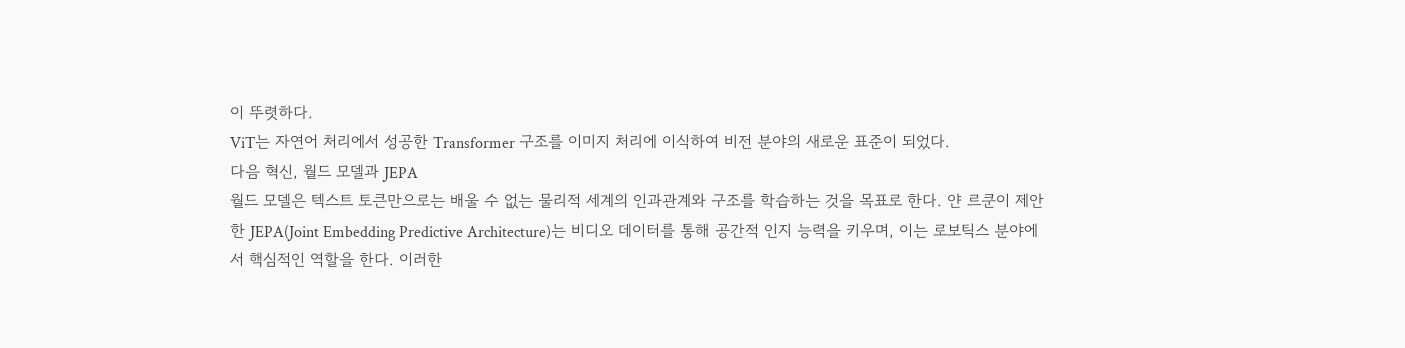이 뚜렷하다.
ViT는 자연어 처리에서 성공한 Transformer 구조를 이미지 처리에 이식하여 비전 분야의 새로운 표준이 되었다.
다음 혁신, 월드 모델과 JEPA
월드 모델은 텍스트 토큰만으로는 배울 수 없는 물리적 세계의 인과관계와 구조를 학습하는 것을 목표로 한다. 얀 르쿤이 제안한 JEPA(Joint Embedding Predictive Architecture)는 비디오 데이터를 통해 공간적 인지 능력을 키우며, 이는 로보틱스 분야에서 핵심적인 역할을 한다. 이러한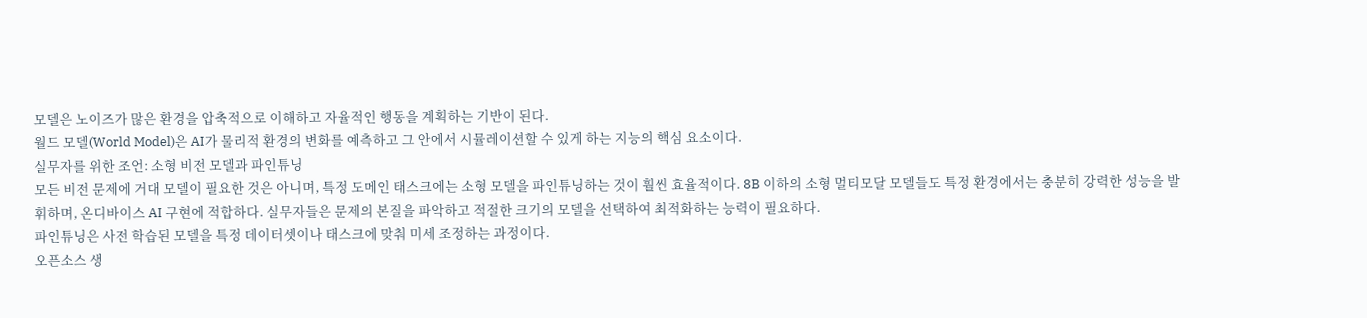모델은 노이즈가 많은 환경을 압축적으로 이해하고 자율적인 행동을 계획하는 기반이 된다.
월드 모델(World Model)은 AI가 물리적 환경의 변화를 예측하고 그 안에서 시뮬레이션할 수 있게 하는 지능의 핵심 요소이다.
실무자를 위한 조언: 소형 비전 모델과 파인튜닝
모든 비전 문제에 거대 모델이 필요한 것은 아니며, 특정 도메인 태스크에는 소형 모델을 파인튜닝하는 것이 훨씬 효율적이다. 8B 이하의 소형 멀티모달 모델들도 특정 환경에서는 충분히 강력한 성능을 발휘하며, 온디바이스 AI 구현에 적합하다. 실무자들은 문제의 본질을 파악하고 적절한 크기의 모델을 선택하여 최적화하는 능력이 필요하다.
파인튜닝은 사전 학습된 모델을 특정 데이터셋이나 태스크에 맞춰 미세 조정하는 과정이다.
오픈소스 생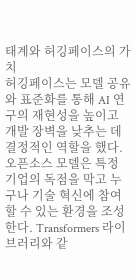태계와 허깅페이스의 가치
허깅페이스는 모델 공유와 표준화를 통해 AI 연구의 재현성을 높이고 개발 장벽을 낮추는 데 결정적인 역할을 했다. 오픈소스 모델은 특정 기업의 독점을 막고 누구나 기술 혁신에 참여할 수 있는 환경을 조성한다. Transformers 라이브러리와 같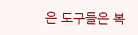은 도구들은 복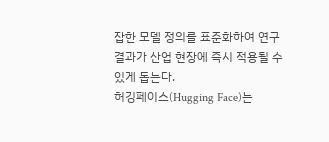잡한 모델 정의를 표준화하여 연구 결과가 산업 현장에 즉시 적용될 수 있게 돕는다.
허깅페이스(Hugging Face)는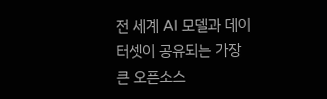전 세계 AI 모델과 데이터셋이 공유되는 가장 큰 오픈소스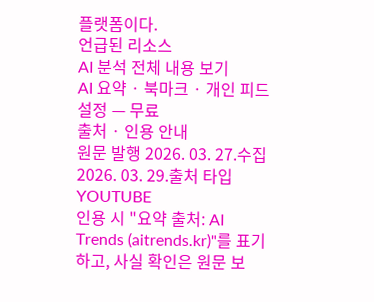플랫폼이다.
언급된 리소스
AI 분석 전체 내용 보기
AI 요약 · 북마크 · 개인 피드 설정 — 무료
출처 · 인용 안내
원문 발행 2026. 03. 27.수집 2026. 03. 29.출처 타입 YOUTUBE
인용 시 "요약 출처: AI Trends (aitrends.kr)"를 표기하고, 사실 확인은 원문 보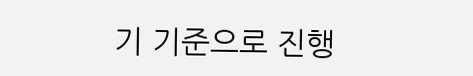기 기준으로 진행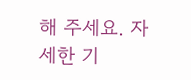해 주세요. 자세한 기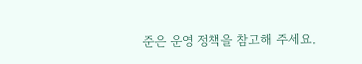준은 운영 정책을 참고해 주세요.